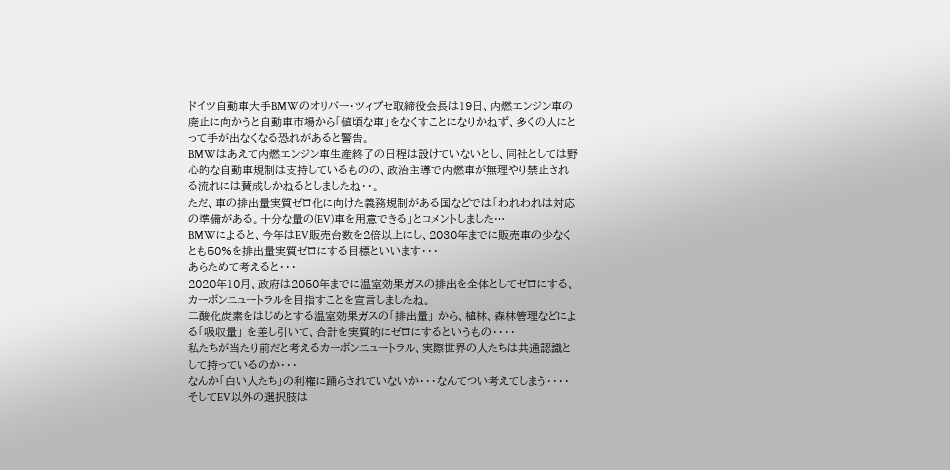ドイツ自動車大手BMWのオリバー・ツィプセ取締役会長は19日、内燃エンジン車の廃止に向かうと自動車市場から「値頃な車」をなくすことになりかねず、多くの人にとって手が出なくなる恐れがあると警告。
BMWはあえて内燃エンジン車生産終了の日程は設けていないとし、同社としては野心的な自動車規制は支持しているものの、政治主導で内燃車が無理やり禁止される流れには賛成しかねるとしましたね・・。
ただ、車の排出量実質ゼロ化に向けた義務規制がある国などでは「われわれは対応の準備がある。十分な量の(EV)車を用意できる」とコメントしました…
BMWによると、今年はEV販売台数を2倍以上にし、2030年までに販売車の少なくとも50%を排出量実質ゼロにする目標といいます・・・
あらためて考えると・・・
2020年10月、政府は2050年までに温室効果ガスの排出を全体としてゼロにする、カーボンニュートラルを目指すことを宣言しましたね。
二酸化炭素をはじめとする温室効果ガスの「排出量」 から、植林、森林管理などによる「吸収量」 を差し引いて、合計を実質的にゼロにするというもの・・・・
私たちが当たり前だと考えるカーボンニュートラル、実際世界の人たちは共通認識として持っているのか・・・
なんか「白い人たち」の利権に踊らされていないか・・・なんてつい考えてしまう・・・・
そしてEV以外の選択肢は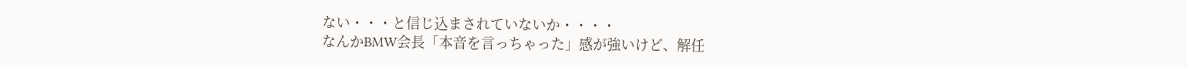ない・・・と信じ込まされていないか・・・・
なんかBMW会長「本音を言っちゃった」感が強いけど、解任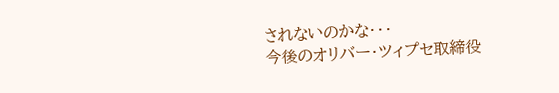されないのかな・・・
今後のオリバー・ツィプセ取締役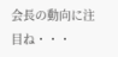会長の動向に注目ね・・・